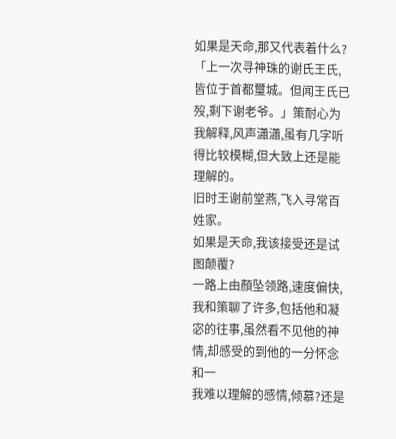如果是天命,那又代表着什么?
「上一次寻神珠的谢氏王氏,皆位于首都璽城。但闻王氏已歿,剩下谢老爷。」策耐心为我解释,风声瀟瀟,虽有几字听得比较模糊,但大致上还是能理解的。
旧时王谢前堂燕,飞入寻常百姓家。
如果是天命,我该接受还是试图颠覆?
一路上由顏坠领路,速度偏快,我和策聊了许多,包括他和凝宓的往事,虽然看不见他的神情,却感受的到他的一分怀念和一
我难以理解的感情,倾慕?还是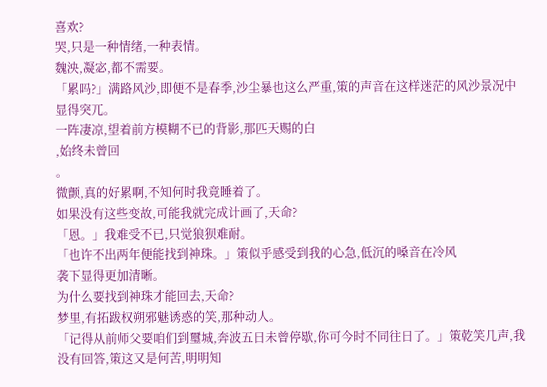喜欢?
哭,只是一种情绪,一种表情。
魏泱,凝宓,都不需要。
「累吗?」满路风沙,即便不是春季,沙尘暴也这么严重,策的声音在这样迷茫的风沙景况中显得突兀。
一阵凄凉,望着前方模糊不已的背影,那匹天赐的白
,始终未曾回
。
微颤,真的好累啊,不知何时我竟睡着了。
如果没有这些变故,可能我就完成计画了,天命?
「恩。」我难受不已,只觉狼狈难耐。
「也许不出两年便能找到神珠。」策似乎感受到我的心急,低沉的嗓音在冷风
袭下显得更加清晰。
为什么要找到神珠才能回去,天命?
梦里,有拓跋权朔邪魅诱惑的笑,那种动人。
「记得从前师父要咱们到璽城,奔波五日未曾停歇,你可今时不同往日了。」策乾笑几声,我没有回答,策这又是何苦,明明知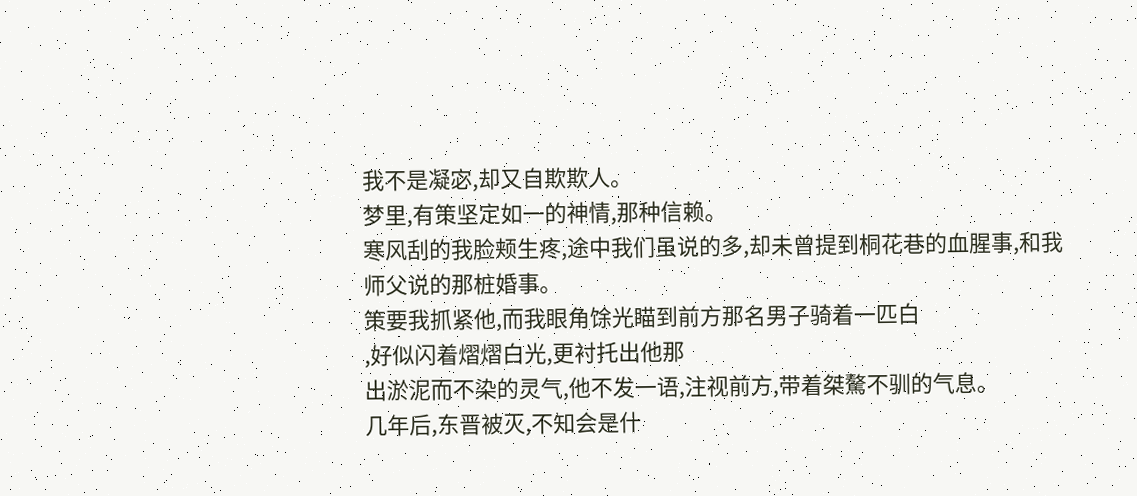我不是凝宓,却又自欺欺人。
梦里,有策坚定如一的神情,那种信赖。
寒风刮的我脸颊生疼,途中我们虽说的多,却未曾提到桐花巷的血腥事,和我师父说的那桩婚事。
策要我抓紧他,而我眼角馀光瞄到前方那名男子骑着一匹白
,好似闪着熠熠白光,更衬托出他那
出淤泥而不染的灵气,他不发一语,注视前方,带着桀驁不驯的气息。
几年后,东晋被灭,不知会是什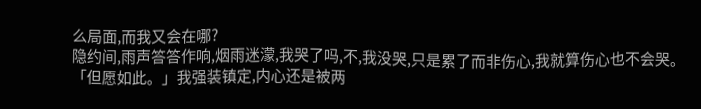么局面,而我又会在哪?
隐约间,雨声答答作响,烟雨迷濛,我哭了吗,不,我没哭,只是累了而非伤心,我就算伤心也不会哭。
「但愿如此。」我强装镇定,内心还是被两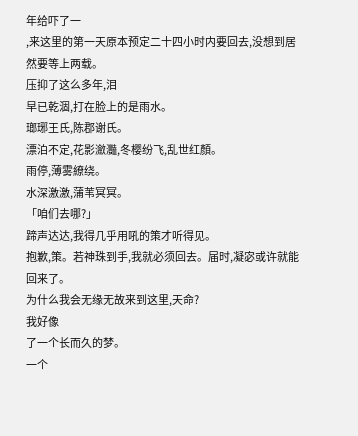年给吓了一
,来这里的第一天原本预定二十四小时内要回去,没想到居然要等上两载。
压抑了这么多年,泪
早已乾涸,打在脸上的是雨水。
瑯琊王氏,陈郡谢氏。
漂泊不定,花影瀲灩,冬樱纷飞,乱世红顏。
雨停,薄雾繚绕。
水深激激,蒲苇冥冥。
「咱们去哪?」
蹄声达达,我得几乎用吼的策才听得见。
抱歉,策。若神珠到手,我就必须回去。届时,凝宓或许就能回来了。
为什么我会无缘无故来到这里,天命?
我好像
了一个长而久的梦。
一个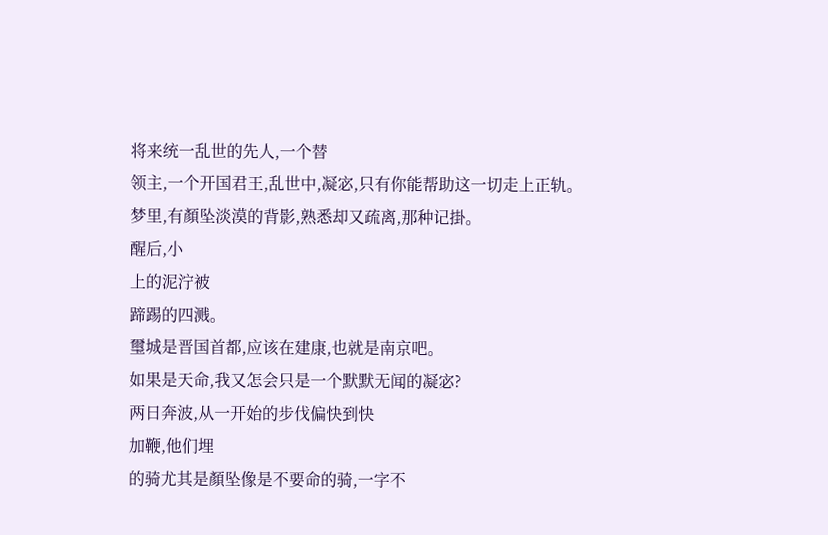将来统一乱世的先人,一个替
领主,一个开国君王,乱世中,凝宓,只有你能帮助这一切走上正轨。
梦里,有顏坠淡漠的背影,熟悉却又疏离,那种记掛。
醒后,小
上的泥泞被
蹄踢的四溅。
璽城是晋国首都,应该在建康,也就是南京吧。
如果是天命,我又怎会只是一个默默无闻的凝宓?
两日奔波,从一开始的步伐偏快到快
加鞭,他们埋
的骑尤其是顏坠像是不要命的骑,一字不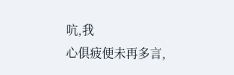吭,我
心俱疲便未再多言,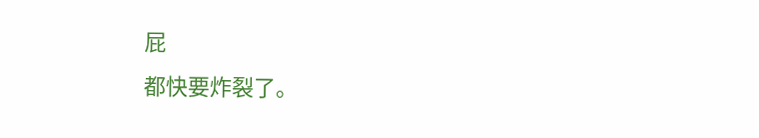屁
都快要炸裂了。